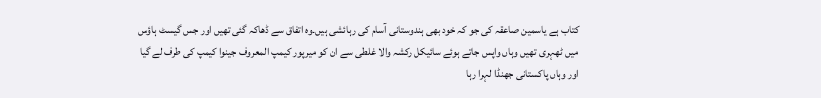کتاب ہے یاسمین صاعقہ کی جو کہ خود بھی ہندوستانی آسام کی رہائشی ہیں۔وہ اتفاق سے ڈھاکہ گئی تھیں اور جس گیسٹ ہاؤس میں ٹھہری تھیں وہاں واپس جاتے ہوئے سائیکل رکشہ والا غلطی سے ان کو میرپور کیمپ المعروف جینوا کیمپ کی طرف لے گیا اور وہاں پاکستانی جھنڈا لہرا رہا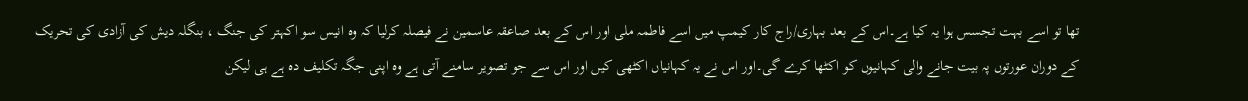تھا تو اسے بہت تجسس ہوا یہ کیا ہے۔اس کے بعد بہاری/راج کار کیمپ میں اسے فاطمہ ملی اور اس کے بعد صاعقہ عاسمین نے فیصلہ کرلیا کہ وہ انیس سو اکہتر کی جنگ ، بنگلہ دیش کی آزادی کی تحریک کے دوران عورتوں پہ بیت جانے والی کہانیوں کو اکٹھا کرے گی۔اور اس نے یہ کہانیاں اکٹھی کیں اور اس سے جو تصویر سامنے آتی ہے وہ اپنی جگہ تکلیف دہ ہے ہی لیکن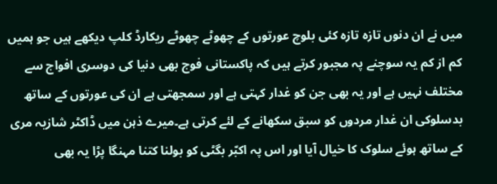میں نے ان دنوں تازہ تازہ کئی بلوچ عورتوں کے چھوٹے چھوٹے ریکارڈ کلپ دیکھے ہیں جو ہمیں کم از کم یہ سوچنے پہ مجبور کرتے ہیں کہ پاکستانی فوج بھی دنیا کی دوسری افواج سے مختلف نہیں ہے اور یہ بھی جن کو غدار کہتی ہے اور سمجھتی ہے ان کی عورتوں کے ساتھ بدسلوکی ان غدار مردوں کو سبق سکھانے کے لئے کرتی ہے۔میرے ذہن میں ڈاکٹر شازیہ مری کے ساتھ ہوئے سلوک کا خیال آیا اور اس پہ اکبّر بگٹی کو بولنا کتنا مہنگا پڑا یہ بھی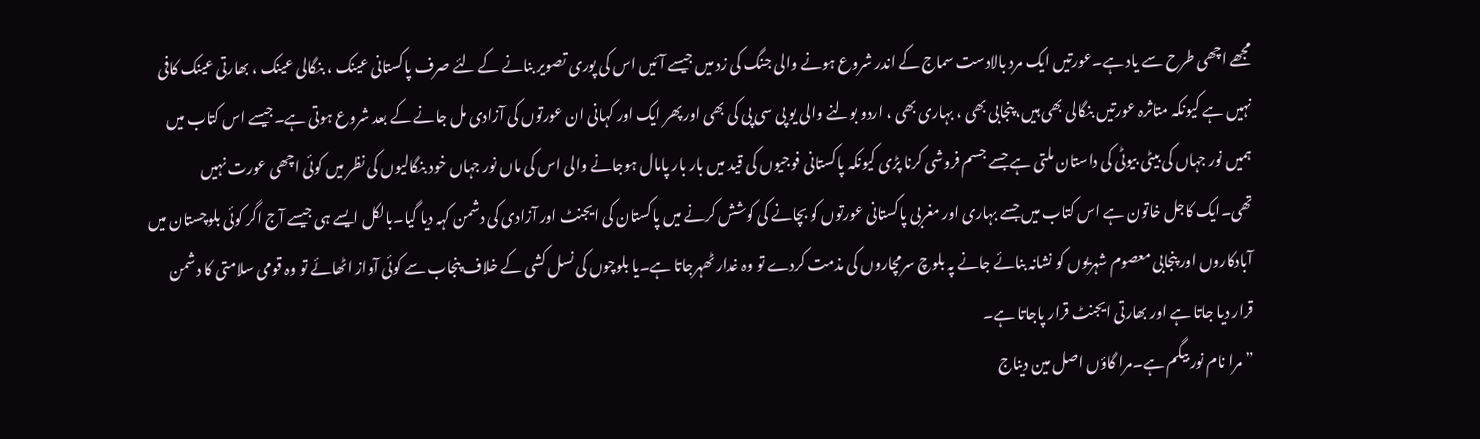مجھے اچھی طرح سے یاد ہے۔عورتیں ایک مرد بالادست سماج کے اندر شروع ہونے والی جنگ کی زد میں جیسے آئیں اس کی پوری تصویر بنانے کے لئے صرف پاکستانی عینک ، بنگالی عینک ، بھارتی عینک کافی نہیں ہے کیونکہ متاثرہ عورتیں بنگالی بھی ہیں، پنجابی بھی ، بہاری بھی ، اردو بولنے والی یو پی سی پی کی بھی اور پھر ایک اور کہانی ان عورتوں کی آزادی مل جانے کے بعد شروع ہوتی ہے۔جیسے اس کتاب میں ہمیں نور جہاں کی بیٹی بیوٹی کی داستان ملتی ہے جسے جسم فروشی کرنا پڑی کیونکہ پاکستانی فوجیوں کی قید میں بار بار پامال ہوجانے والی اس کی ماں نور جہاں خود بنگالیوں کی نظر میں کوئی اچھی عورت نہیں تھی۔ایک کاجل خاتون ہے اس کتاب میں جسے بہاری اور مغربی پاکستانی عورتوں کو بچانے کی کوشش کرنے میں پاکستان کی ایجنٹ اور آزادی کی دشمن کہہ دیا گیا۔بالکل ایسے ہی جیسے آج اگر کوئی بلوچستان میں آبادکاروں اور پنجابی معصوم شہریوں کو نشانہ بنائے جانے پہ بلوچ سرمچاروں کی مذمت کردے تو وہ غدار ٹھہرجاتا ہے۔یا بلوچوں کی نسل کشی کے خلاف پنجاب سے کوئی آواز اٹھائے تو وہ قومی سلامتی کا دشمن قرار دیا جاتا ہے اور بھارتی ایجنٹ قرار پاجاتا ہے۔
” مرا نام نور بیگم ہے۔مرا گاؤں اصل مین دیناج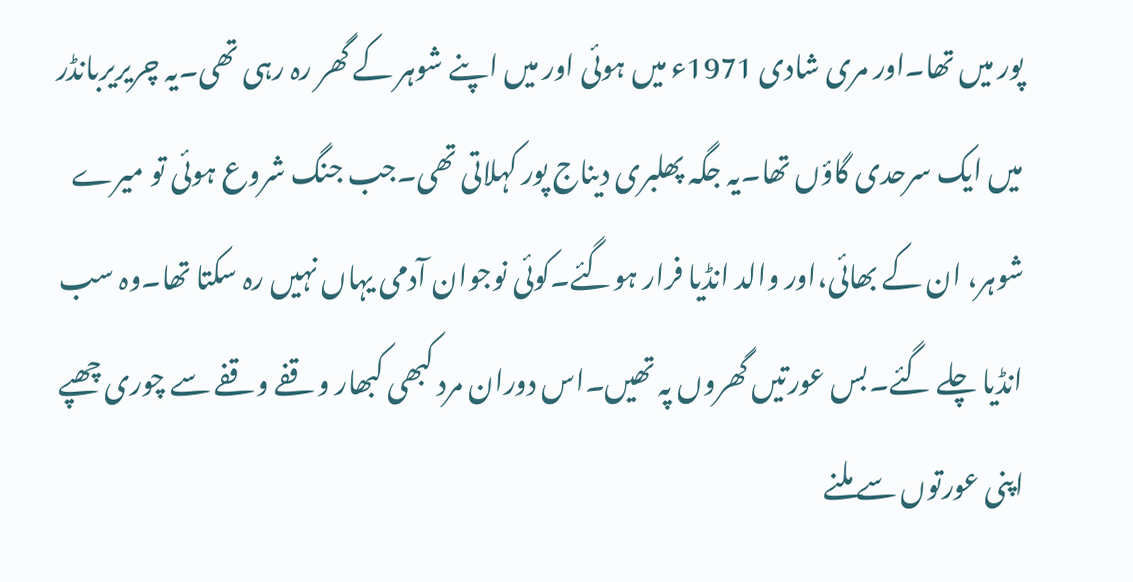پور میں تھا۔اور مری شادی 1971ء میں ہوئی اور میں اپنے شوہر کے گھر رہ رہی تھی۔یہ چریریربانڈر میں ایک سرحدی گاؤں تھا۔یہ جگہ پھلبری دیناج پور کہلاتی تھی۔جب جنگ شروع ہوئی تو میرے شوہر، ان کے بھائی،اور والد انڈیا فرار ہوگئے۔کوئی نوجوان آدمی یہاں نہیں رہ سکتا تھا۔وہ سب انڈیا چلے گئے۔بس عورتیں گھروں پہ تھیں۔اس دوران مرد کبھی کبھار وقفے وقفے سے چوری چھپے اپنی عورتوں سے ملنے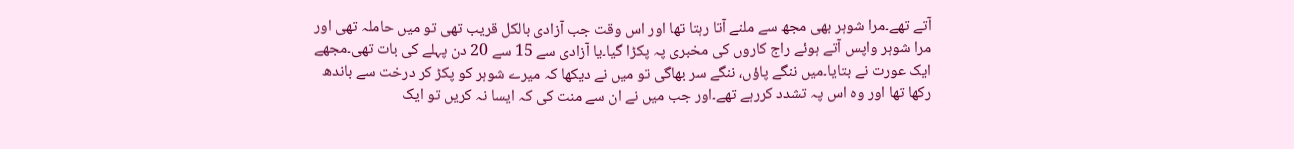آتے تھے۔مرا شوہر بھی مجھ سے ملنے آتا رہتا تھا اور اس وقت جب آزادی بالکل قریب تھی تو میں حاملہ تھی اور مرا شوہر واپس آتے ہوئے راج کاروں کی مخبری پہ پکڑا گیا۔یا آزادی سے 15 سے 20 دن پہلے کی بات تھی۔مجھے ایک عورت نے بتایا۔میں ننگے پاؤں، ننگے سر بھاگی تو میں نے دیکھا کہ میرے شوہر کو پکڑ کر درخت سے باندھ رکھا تھا اور وہ اس پہ تشدد کررہے تھے۔اور جب میں نے ان سے منت کی کہ ایسا نہ کریں تو ایک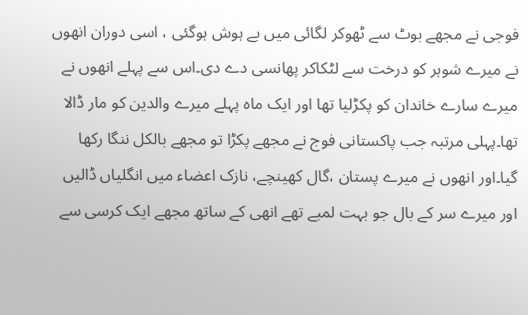فوجی نے مجھے بوٹ سے ٹھوکر لگائی میں بے ہوش ہوگئی ، اسی دوران انھوں نے میرے شوہر کو درخت سے لٹکاکر پھانسی دے دی۔اس سے پہلے انھوں نے میرے سارے خاندان کو پکڑلیا تھا اور ایک ماہ پہلے میرے والدین کو مار ڈالا تھا۔پہلی مرتبہ جب پاکستانی فوج نے مجھے پکڑا تو مجھے بالکل ننگا رکھا گیا۔اور انھوں نے میرے پستان ،گال کھینچے، نازک اعضاء میں انگلیاں ڈالیں اور میرے سر کے بال جو بہت لمبے تھے انھی کے ساتھ مجھے ایک کرسی سے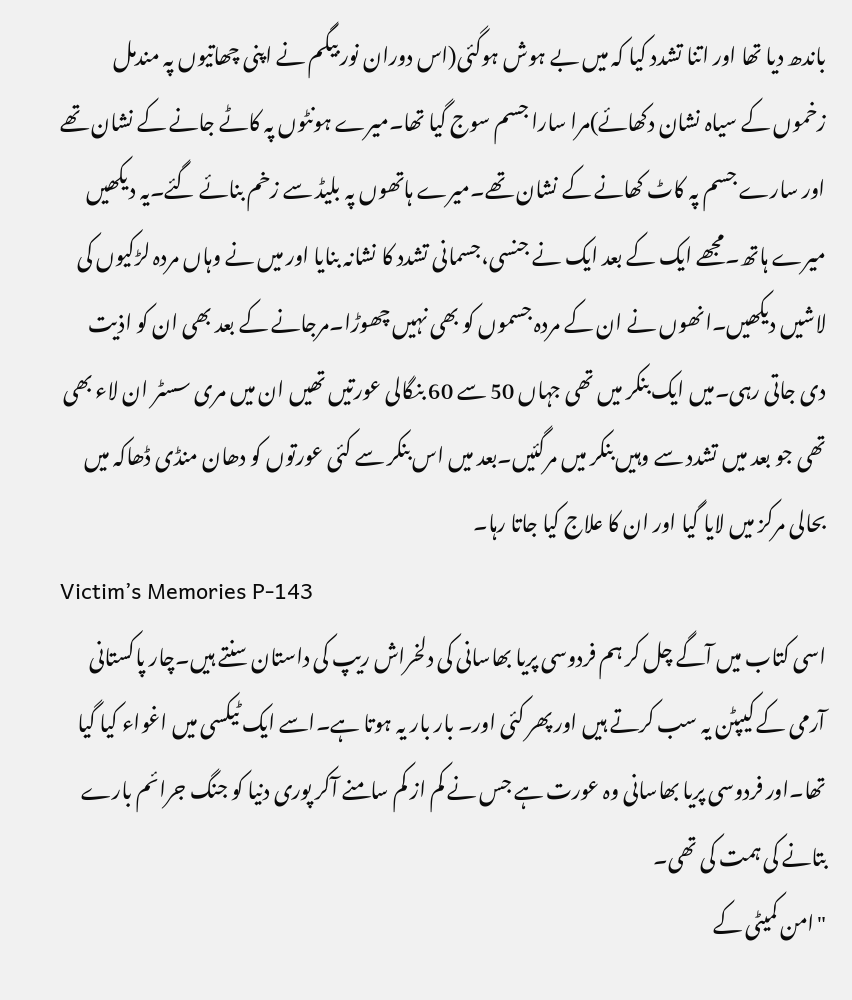باندھ دیا تھا اور اتنا تشدد کیا کہ میں بے ہوش ہوگئی(اس دوران نور بیگم نے اپنی چھاتیوں پہ مندمل زخموں کے سیاہ نشان دکھائے)مرا سارا جسم سوج گیا تھا۔میرے ہونٹوں پہ کاٹے جانے کے نشان تھے اور سارے جسم پہ کاٹ کھانے کے نشان تھے۔میرے ہاتھوں پہ بلیڈ سے زخم بنائے گئے۔یہ دیکھیں میرے ہاتھ۔مجھے ایک کے بعد ایک نے جنسی،جسمانی تشدد کا نشانہ بنایا اور میں نے وہاں مردہ لڑکیوں کی لاشیں دیکھیں۔انھوں نے ان کے مردہ جسموں کو بھی نہیں چھوڑا۔مرجانے کے بعد بھی ان کو اذیت دی جاتی رہی۔میں ایک بنکر میں تھی جہاں 50 سے 60 بنگالی عورتیں تھیں ان میں مری سسٹر ان لاء بھی تھی جو بعد میں تشدد سے وہیں بنکر میں مرگئیں۔بعد میں اس بنکر سے کئی عورتوں کو دھان منڈی ڈھاکہ میں بحالی مرکز میں لایا گیا اور ان کا علاج کیا جاتا رہا۔
Victim’s Memories P-143
اسی کتاب میں آگے چل کر ہم فردوسی پریا بھاسانی کی دلخراش ریپ کی داستان سنتے ہیں۔چار پاکستانی آرمی کے کیپٹن یہ سب کرتے ہیں اور پھر کئی اور۔ بار بار یہ ہوتا ہے۔اسے ایک ٹیکسی میں اغواء کیا گیا تھا۔اور فردوسی پریا بھاسانی وہ عورت ہے جس نے کم از کم سامنے آکر پوری دنیا کو جنگ جرائم بارے بتانے کی ہمت کی تھی۔
"امن کمیٹی کے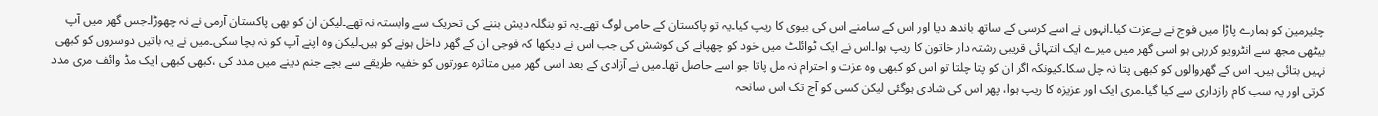چئیرمین کو ہمارے پاڑا میں فوج نے بےعزت کیا۔انہوں نے اسے کرسی کے ساتھ باندھ دیا اور اس کے سامنے اس کی بیوی کا ریپ کیا۔یہ تو پاکستان کے حامی لوگ تھے۔یہ تو بنگلہ دیش بننے کی تحریک سے وابستہ نہ تھے۔لیکن ان کو بھی پاکستان آرمی نے نہ چھوڑا۔جس گھر میں آپ بیٹھی مجھ سے انٹرویو کررہی ہو اسی گھر میں میرے ایک انتہائی قریبی رشتہ دار خاتون کا ریپ ہوا۔اس نے ایک ٹوائلٹ میں خود کو چھپانے کی کوشش کی جب اس نے دیکھا کہ فوجی ان کے گھر داخل ہونے کو ہیں۔لیکن وہ اپنے آپ کو نہ بچا سکی۔میں نے یہ باتیں دوسروں کو کبھی نہیں بتائی ہیں۔ اس کے گھروالوں کو کبھی پتا نہ چل سکا۔کیونکہ اگر ان کو پتا چلتا تو اس کو کبھی وہ عزت و احترام نہ مل پاتا جو اسے حاصل تھا۔میں نے آزادی کے بعد اسی گھر میں متاثرہ عورتوں کو خفیہ طریقے سے بچے جنم دینے میں مدد کی ،کبھی کبھی ایک مڈ وائف مری مدد کرتی اور یہ سب کام رازداری سے کیا گیا۔مری ایک اور عزیزہ کا ریپ ہوا، پھر اس کی شادی ہوگئی لیکن کسی کو آج تک اس سانحہ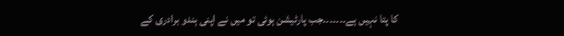کا پتا نہیں ہے۔۔۔۔۔۔۔جب پارٹیشن ہوئی تو میں نے اپنی ہندو برادری کے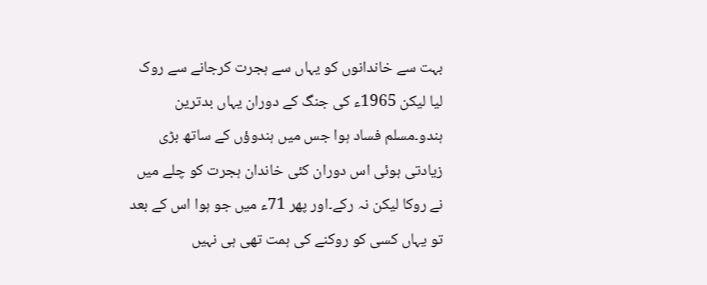بہت سے خاندانوں کو یہاں سے ہجرت کرجانے سے روک لیا لیکن 1965ء کی جنگ کے دوران یہاں بدترین ہندو۔مسلم فساد ہوا جس میں ہندوؤں کے ساتھ بڑی زیادتی ہوئی اس دوران کئی خاندان ہجرت کو چلے میں نے روکا لیکن نہ رکے۔اور پھر 71ء میں جو ہوا اس کے بعد تو یہاں کسی کو روکنے کی ہمت تھی ہی نہیں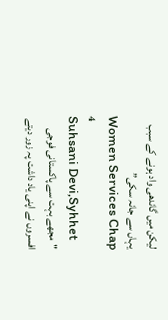لیکن میں گاندھی واد ہونے کے سبب یہاں سے جانہ سکی”
Women Services Chap 4
Suhsani Devi,Syhhet
"مجھے بہت سے پاکستانی فوجی افسروں نے اپنی یاد داشت پہ زور دیتے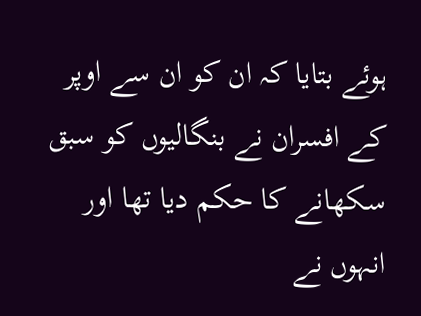ہوئے بتایا کہ ان کو ان سے اوپر کے افسران نے بنگالیوں کو سبق سکھانے کا حکم دیا تھا اور انہوں نے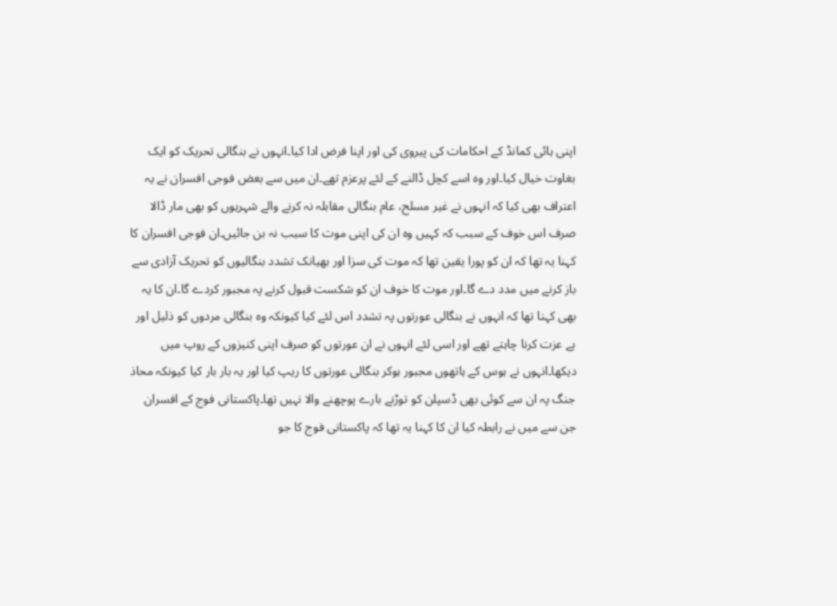اپنی ہائی کمانڈ کے احکامات کی پیروی کی اور اپنا فرض ادا کیا۔انہوں نے بنگالی تحریک کو ایک بغاوت خیال کیا۔اور وہ اسے کچل ڈالنے کے لئے پرعزم تھے۔ان میں سے بعض فوجی افسران نے یہ اعتراف بھی کیا کہ انہوں نے غیر مسلح، عام بنگالی مقابلہ نہ کرنے والے شہریوں کو بھی مار ڈالا صرف اس خوف کے سبب کہ کہیں وہ ان کی اپنی موت کا سبب نہ بن جائیں۔ان فوجی افسران کا کہنا یہ تھا کہ ان کو پورا یقین تھا کہ موت کی سزا اور بھیانک تشدد بنگالیوں کو تحریک آزادی سے باز کرنے میں مدد دے گا۔اور موت کا خوف ان کو شکست قبول کرنے پہ مجبور کردے گا۔ان کا یہ بھی کہنا تھا کہ انہوں نے بنگالی عورتوں پہ تشدد اس لئے کیا کیونکہ وہ بنگالی مردوں کو ذلیل اور بے عزت کرنا چاہتے تھے اور اسی لئے انہوں نے ان عورتوں کو صرف اپنی کنیزوں کے روپ میں دیکھا۔انہوں نے ہوس کے ہاتھوں مجبور ہوکر بنگالی عورتوں کا ریپ کیا اور یہ بار بار کیا کیونکہ محاذ جنگ پہ ان سے کوئی بھی ڈسپلن کو توڑنے بارے پوچھنے والا نہیں تھا۔پاکستانی فوج کے افسران جن سے میں نے رابطہ کیا ان کا کہنا یہ تھا کہ پاکستانی فوج کا جو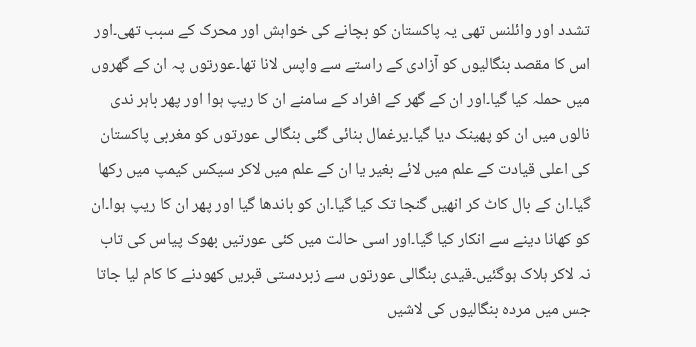تشدد اور وائلنس تھی یہ پاکستان کو بچانے کی خواہش اور محرک کے سبب تھی۔اور اس کا مقصد بنگالیوں کو آزادی کے راستے سے واپس لانا تھا۔عورتوں پہ ان کے گھروں میں حملہ کیا گیا۔اور ان کے گھر کے افراد کے سامنے ان کا ریپ ہوا اور پھر باہر ندی نالوں میں ان کو پھینک دیا گیا۔یرغمال بنائی گئی بنگالی عورتوں کو مغربی پاکستان کی اعلی قیادت کے علم میں لائے بغیر یا ان کے علم میں لاکر سیکس کیمپ میں رکھا گیا۔ان کے بال کاٹ کر انھیں گنجا تک کیا گیا۔ان کو باندھا گیا اور پھر ان کا ریپ ہوا۔ان کو کھانا دینے سے انکار کیا گیا۔اور اسی حالت میں کئی عورتیں بھوک پیاس کی تاب نہ لاکر ہلاک ہوگئیں۔قیدی بنگالی عورتوں سے زبردستی قبریں کھودنے کا کام لیا جاتا جس میں مردہ بنگالیوں کی لاشیں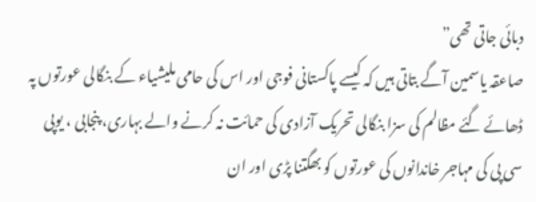دبائی جاتی تھی”
صاعقہ یاسمین آگے بتاتی ہیں کہ کیسے پاکستانی فوجی اور اس کی حامی ملیشیاء کے بنگالی عورتوں پہ ڈھائے گئے مظالم کی سزا بنگالی تحریک آزادی کی حمائت نہ کرنے والے بہاری، پنجابی ، یوپی سی پی کی مہاجر خاندانوں کی عورتوں کو بھگتنا پڑی اور ان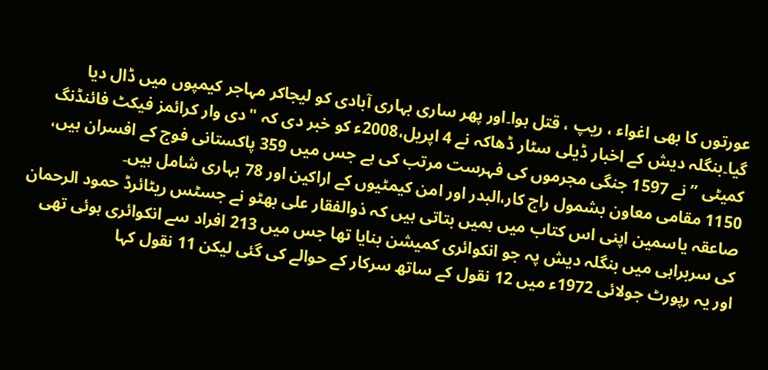عورتوں کا بھی اغواء ، ریپ ، قتل ہوا۔اور پھر ساری بہاری آبادی کو لیجاکر مہاجر کیمپوں میں ڈال دیا گیا۔بنگلہ دیش کے اخبار ڈیلی سٹار ڈھاکہ نے 4 اپریل،2008ء کو خبر دی کہ "دی وار کرائمز فیکٹ فائنڈنگ کمیٹی ” نے 1597 جنگی مجرموں کی فہرست مرتب کی ہے جس میں 359 پاکستانی فوج کے افسران ہیں، 1150 مقامی معاون بشمول راج کار،البدر اور امن کیمٹیوں کے اراکین اور 78 بہاری شامل ہیں۔
صاعقہ یاسمین اپنی اس کتاب میں ہمیں بتاتی ہیں کہ ذوالفقار علی بھٹو نے جسٹس ریٹائرڈ حمود الرحمان کی سربراہی میں بنگلہ دیش پہ جو انکوائری کمیشن بنایا تھا جس میں 213 افراد سے انکوائری ہوئی تھی اور یہ رپورٹ جولائی 1972ء میں 12 نقول کے ساتھ سرکار کے حوالے کی گئی لیکن 11 نقول کہا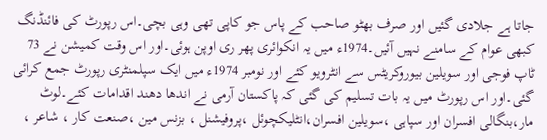جاتا ہے جلادی گئیں اور صرف بھٹو صاحب کے پاس جو کاپی تھی وہی بچی۔اس رپورٹ کی فائنڈنگ کبھی عوام کے سامنے نہیں آئیں۔1974ء میں یہ انکوائری پھر ری اوپن ہوئی۔اور اس وقت کمیشن نے 73 ٹاپ فوجی اور سویلین بیوروکریٹس سے انٹرویو کئے اور نومبر 1974ء میں ایک سپلمنٹری رپورٹ جمع کرائی گئی۔اور اس رپورٹ میں یہ بات تسلیم کی گئی کہ پاکستان آرمی نے اندھا دھند اقدامات کئے۔لوٹ مار،بنگالی افسران اور سپاہی ،سویلین افسران،انٹلیکچوئل ،پروفیشنل ، بزنس مین ،صنعت کار ، شاعر ،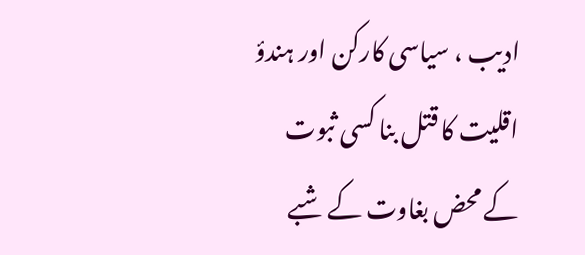ادیب ، سیاسی کارکن اور ہندؤ اقلیت کا قتل بنا کسی ثبوت کے محض بغاوت کے شبے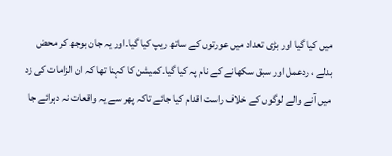میں کیا گیا اور بڑی تعداد میں عورتوں کے ساتھ ریپ کیا گیا۔اور یہ جان بوجھ کر محض بدلے ، ردعمل اور سبق سکھانے کے نام پہ کیا گیا۔کمیشن کا کہنا تھا کہ ان الزامات کی زد میں آنے والے لوگوں کے خلاف راست اقدام کیا جائے تاکہ پھر سے یہ واقعات نہ دہرائے جا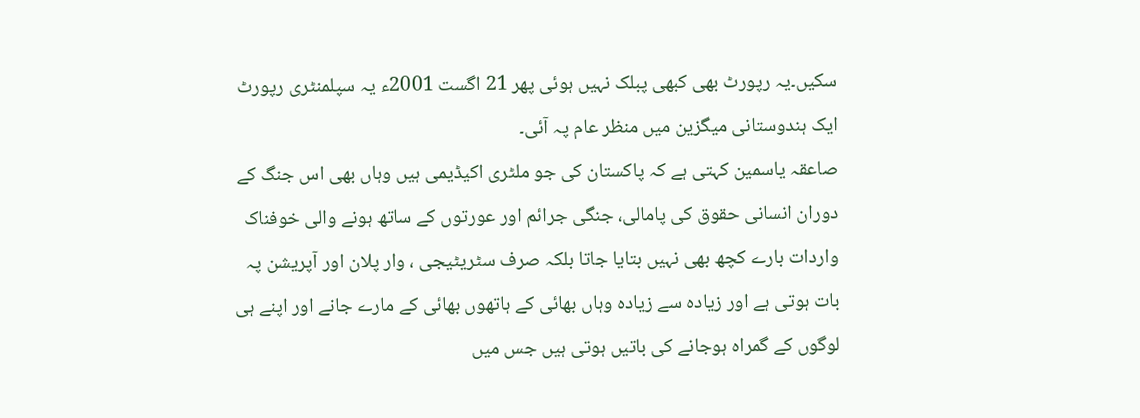سکیں۔یہ رپورٹ بھی کبھی پبلک نہیں ہوئی پھر 21 اگست 2001ء یہ سپلمنٹری رپورٹ ایک ہندوستانی میگزین میں منظر عام پہ آئی۔
صاعقہ یاسمین کہتی ہے کہ پاکستان کی جو ملٹری اکیڈیمی ہیں وہاں بھی اس جنگ کے دوران انسانی حقوق کی پامالی، جنگی جرائم اور عورتوں کے ساتھ ہونے والی خوفناک واردات بارے کچھ بھی نہیں بتایا جاتا بلکہ صرف سٹریٹیجی ، وار پلان اور آپریشن پہ بات ہوتی ہے اور زیادہ سے زیادہ وہاں بھائی کے ہاتھوں بھائی کے مارے جانے اور اپنے ہی لوگوں کے گمراہ ہوجانے کی باتیں ہوتی ہیں جس میں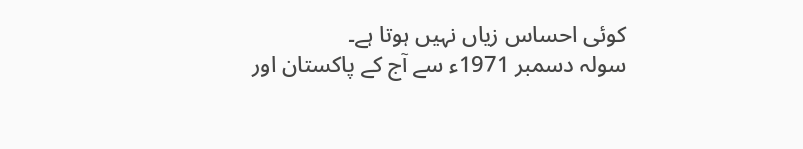کوئی احساس زیاں نہیں ہوتا ہے۔
سولہ دسمبر 1971ء سے آج کے پاکستان اور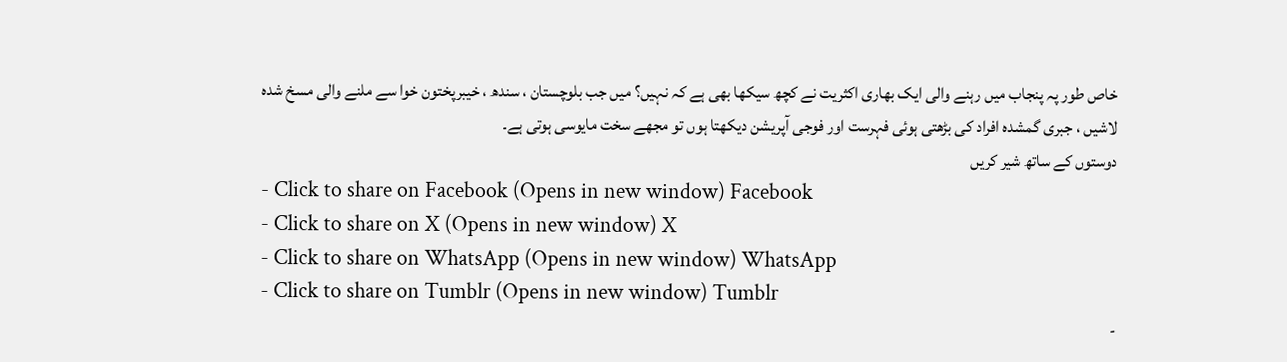خاص طور پہ پنجاب میں رہنے والی ایک بھاری اکثریت نے کچھ سیکھا بھی ہے کہ نہیں؟ میں جب بلوچستان ، سندھ ، خیبرپختون خوا سے ملنے والی مسخ شدہ لاشیں ، جبری گمشدہ افراد کی بڑھتی ہوئی فہرست اور فوجی آپریشن دیکھتا ہوں تو مجھے سخت مایوسی ہوتی ہے۔
دوستوں کے ساتھ شیر کریں
- Click to share on Facebook (Opens in new window) Facebook
- Click to share on X (Opens in new window) X
- Click to share on WhatsApp (Opens in new window) WhatsApp
- Click to share on Tumblr (Opens in new window) Tumblr
-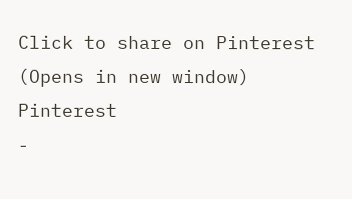Click to share on Pinterest (Opens in new window) Pinterest
-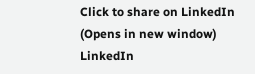Click to share on LinkedIn (Opens in new window) LinkedIn